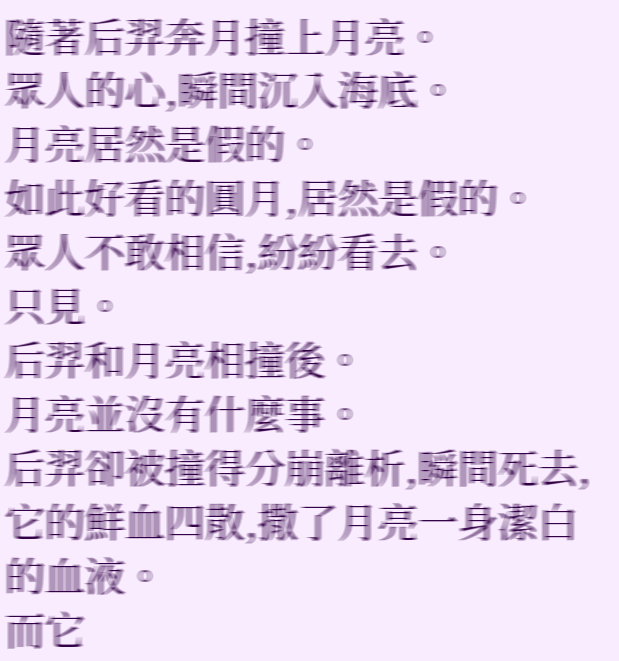隨著后羿奔月撞上月亮。
眾人的心,瞬間沉入海底。
月亮居然是假的。
如此好看的圓月,居然是假的。
眾人不敢相信,紛紛看去。
只見。
后羿和月亮相撞後。
月亮並沒有什麼事。
后羿卻被撞得分崩離析,瞬間死去,它的鮮血四散,撒了月亮一身潔白的血液。
而它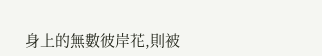身上的無數彼岸花,則被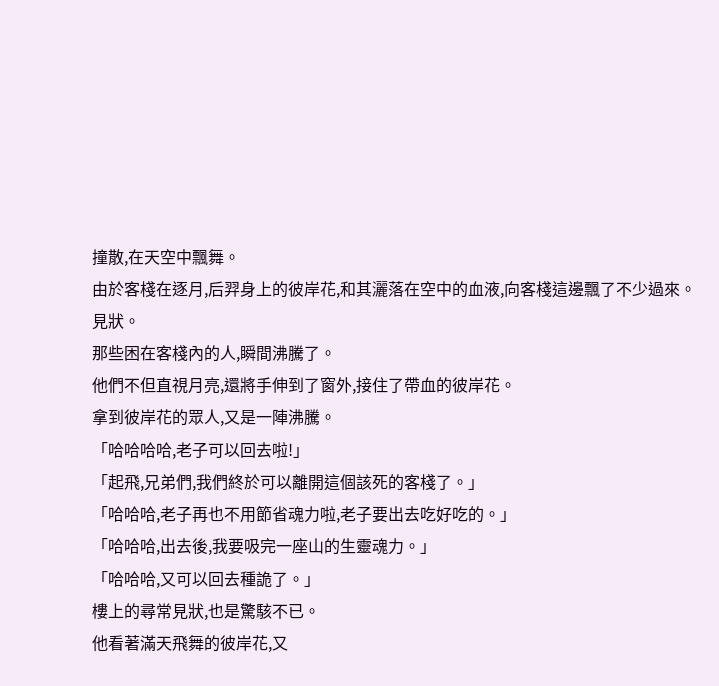撞散,在天空中飄舞。
由於客棧在逐月,后羿身上的彼岸花,和其灑落在空中的血液,向客棧這邊飄了不少過來。
見狀。
那些困在客棧內的人,瞬間沸騰了。
他們不但直視月亮,還將手伸到了窗外,接住了帶血的彼岸花。
拿到彼岸花的眾人,又是一陣沸騰。
「哈哈哈哈,老子可以回去啦!」
「起飛,兄弟們,我們終於可以離開這個該死的客棧了。」
「哈哈哈,老子再也不用節省魂力啦,老子要出去吃好吃的。」
「哈哈哈,出去後,我要吸完一座山的生靈魂力。」
「哈哈哈,又可以回去種詭了。」
樓上的尋常見狀,也是驚駭不已。
他看著滿天飛舞的彼岸花,又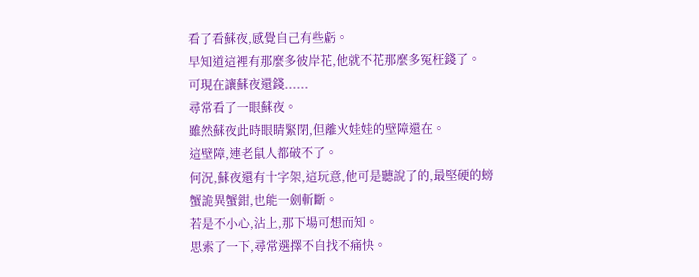看了看蘇夜,感覺自己有些虧。
早知道這裡有那麼多彼岸花,他就不花那麼多冤枉錢了。
可現在讓蘇夜還錢......
尋常看了一眼蘇夜。
雖然蘇夜此時眼睛緊閉,但離火娃娃的壁障還在。
這壁障,連老鼠人都破不了。
何況,蘇夜還有十字架,這玩意,他可是聽說了的,最堅硬的螃蟹詭異蟹鉗,也能一劍斬斷。
若是不小心,沾上,那下場可想而知。
思索了一下,尋常選擇不自找不痛快。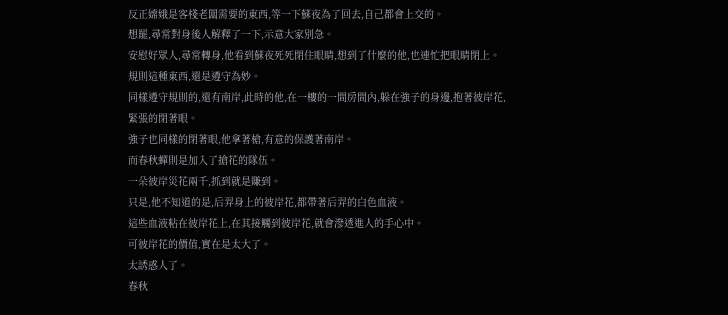反正嫦娥是客棧老闆需要的東西,等一下蘇夜為了回去,自己都會上交的。
想罷,尋常對身後人解釋了一下,示意大家別急。
安慰好眾人,尋常轉身,他看到蘇夜死死閉住眼睛,想到了什麼的他,也連忙把眼睛閉上。
規則這種東西,還是遵守為妙。
同樣遵守規則的,還有南岸,此時的他,在一樓的一間房間內,躲在強子的身邊,抱著彼岸花,緊張的閉著眼。
強子也同樣的閉著眼,他拿著槍,有意的保護著南岸。
而春秋蟬則是加入了搶花的隊伍。
一朵彼岸災花兩千,抓到就是賺到。
只是,他不知道的是,后羿身上的彼岸花,都帶著后羿的白色血液。
這些血液粘在彼岸花上,在其接觸到彼岸花,就會滲透進人的手心中。
可彼岸花的價值,實在是太大了。
太誘惑人了。
春秋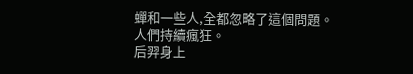蟬和一些人,全都忽略了這個問題。
人們持續瘋狂。
后羿身上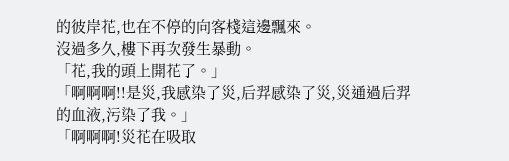的彼岸花,也在不停的向客棧這邊飄來。
沒過多久,樓下再次發生暴動。
「花,我的頭上開花了。」
「啊啊啊!!是災,我感染了災,后羿感染了災,災通過后羿的血液,污染了我。」
「啊啊啊!災花在吸取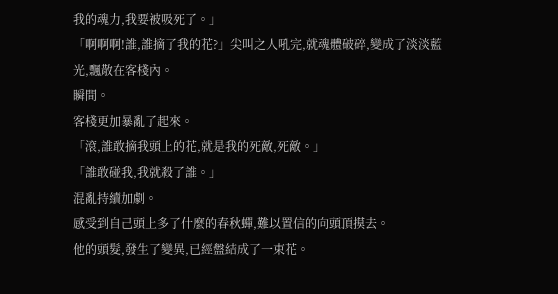我的魂力,我要被吸死了。」
「啊啊啊!誰,誰摘了我的花?」尖叫之人吼完,就魂體破碎,變成了淡淡藍光,飄散在客棧內。
瞬間。
客棧更加暴亂了起來。
「滾,誰敢摘我頭上的花,就是我的死敵,死敵。」
「誰敢碰我,我就殺了誰。」
混亂持續加劇。
感受到自己頭上多了什麼的春秋蟬,難以置信的向頭頂摸去。
他的頭髮,發生了變異,已經盤結成了一束花。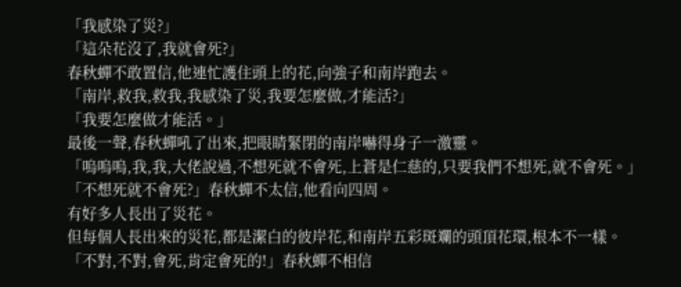「我感染了災?」
「這朵花沒了,我就會死?」
春秋蟬不敢置信,他連忙護住頭上的花,向強子和南岸跑去。
「南岸,救我,救我,我感染了災,我要怎麼做,才能活?」
「我要怎麼做才能活。」
最後一聲,春秋蟬吼了出來,把眼睛緊閉的南岸嚇得身子一激靈。
「嗚嗚嗚,我,我,大佬說過,不想死就不會死,上蒼是仁慈的,只要我們不想死,就不會死。」
「不想死就不會死?」春秋蟬不太信,他看向四周。
有好多人長出了災花。
但每個人長出來的災花,都是潔白的彼岸花,和南岸五彩斑斕的頭頂花環,根本不一樣。
「不對,不對,會死,肯定會死的!」春秋蟬不相信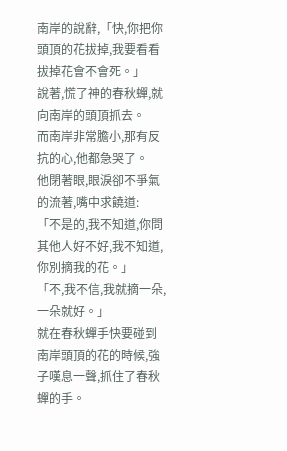南岸的說辭,「快,你把你頭頂的花拔掉,我要看看拔掉花會不會死。」
說著,慌了神的春秋蟬,就向南岸的頭頂抓去。
而南岸非常膽小,那有反抗的心,他都急哭了。
他閉著眼,眼淚卻不爭氣的流著,嘴中求饒道:
「不是的,我不知道,你問其他人好不好,我不知道,你別摘我的花。」
「不,我不信,我就摘一朵,一朵就好。」
就在春秋蟬手快要碰到南岸頭頂的花的時候,強子嘆息一聲,抓住了春秋蟬的手。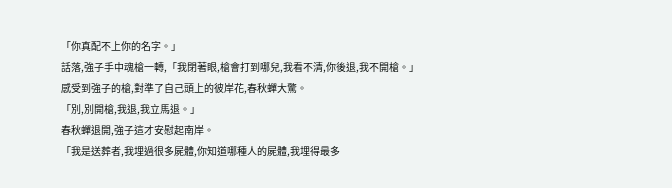「你真配不上你的名字。」
話落,強子手中魂槍一轉,「我閉著眼,槍會打到哪兒,我看不清,你後退,我不開槍。」
感受到強子的槍,對準了自己頭上的彼岸花,春秋蟬大驚。
「別,別開槍,我退,我立馬退。」
春秋蟬退開,強子這才安慰起南岸。
「我是送葬者,我埋過很多屍體,你知道哪種人的屍體,我埋得最多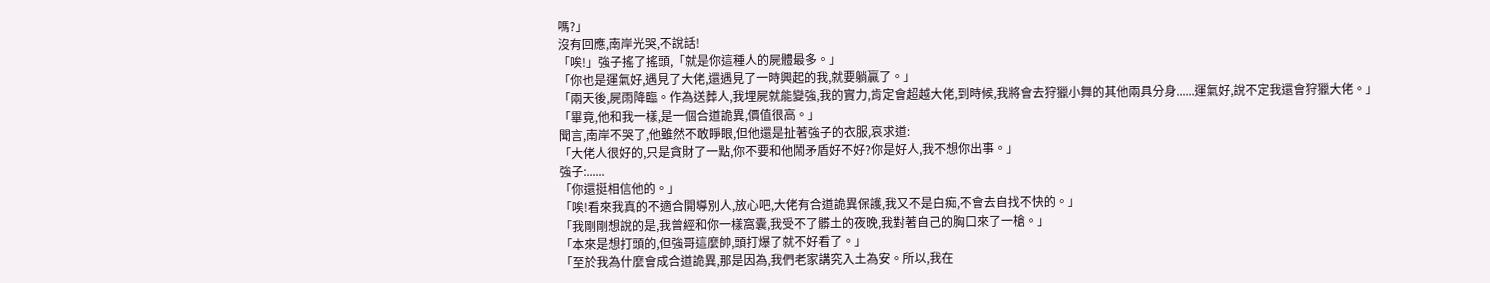嗎?」
沒有回應,南岸光哭,不說話!
「唉!」強子搖了搖頭,「就是你這種人的屍體最多。」
「你也是運氣好,遇見了大佬,還遇見了一時興起的我,就要躺贏了。」
「兩天後,屍雨降臨。作為送葬人,我埋屍就能變強,我的實力,肯定會超越大佬,到時候,我將會去狩獵小舞的其他兩具分身......運氣好,說不定我還會狩獵大佬。」
「畢竟,他和我一樣,是一個合道詭異,價值很高。」
聞言,南岸不哭了,他雖然不敢睜眼,但他還是扯著強子的衣服,哀求道:
「大佬人很好的,只是貪財了一點,你不要和他鬧矛盾好不好?你是好人,我不想你出事。」
強子:......
「你還挺相信他的。」
「唉!看來我真的不適合開導別人,放心吧,大佬有合道詭異保護,我又不是白痴,不會去自找不快的。」
「我剛剛想說的是,我曾經和你一樣窩囊,我受不了髒土的夜晚,我對著自己的胸口來了一槍。」
「本來是想打頭的,但強哥這麼帥,頭打爆了就不好看了。」
「至於我為什麼會成合道詭異,那是因為,我們老家講究入土為安。所以,我在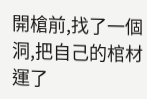開槍前,找了一個洞,把自己的棺材運了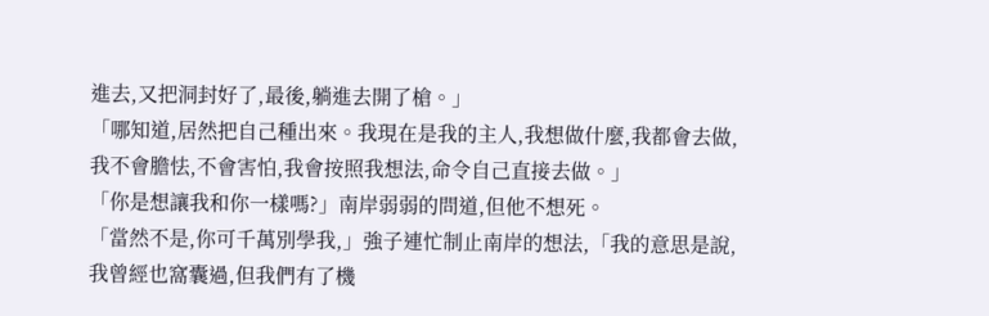進去,又把洞封好了,最後,躺進去開了槍。」
「哪知道,居然把自己種出來。我現在是我的主人,我想做什麼,我都會去做,我不會膽怯,不會害怕,我會按照我想法,命令自己直接去做。」
「你是想讓我和你一樣嗎?」南岸弱弱的問道,但他不想死。
「當然不是,你可千萬別學我,」強子連忙制止南岸的想法,「我的意思是說,我曾經也窩囊過,但我們有了機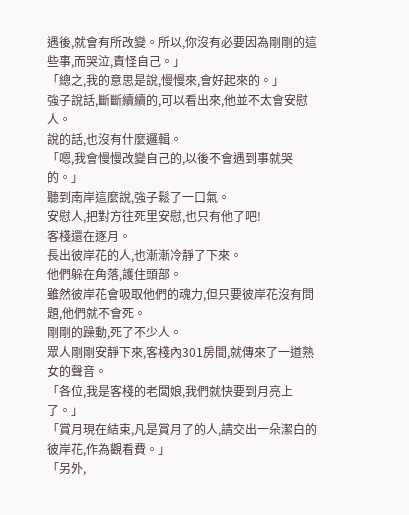遇後,就會有所改變。所以,你沒有必要因為剛剛的這些事,而哭泣,責怪自己。」
「總之,我的意思是說,慢慢來,會好起來的。」
強子說話,斷斷續續的,可以看出來,他並不太會安慰人。
說的話,也沒有什麼邏輯。
「嗯,我會慢慢改變自己的,以後不會遇到事就哭的。」
聽到南岸這麼說,強子鬆了一口氣。
安慰人,把對方往死里安慰,也只有他了吧!
客棧還在逐月。
長出彼岸花的人,也漸漸冷靜了下來。
他們躲在角落,護住頭部。
雖然彼岸花會吸取他們的魂力,但只要彼岸花沒有問題,他們就不會死。
剛剛的躁動,死了不少人。
眾人剛剛安靜下來,客棧內301房間,就傳來了一道熟女的聲音。
「各位,我是客棧的老闆娘,我們就快要到月亮上了。」
「賞月現在結束,凡是賞月了的人,請交出一朵潔白的彼岸花,作為觀看費。」
「另外,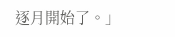逐月開始了。」